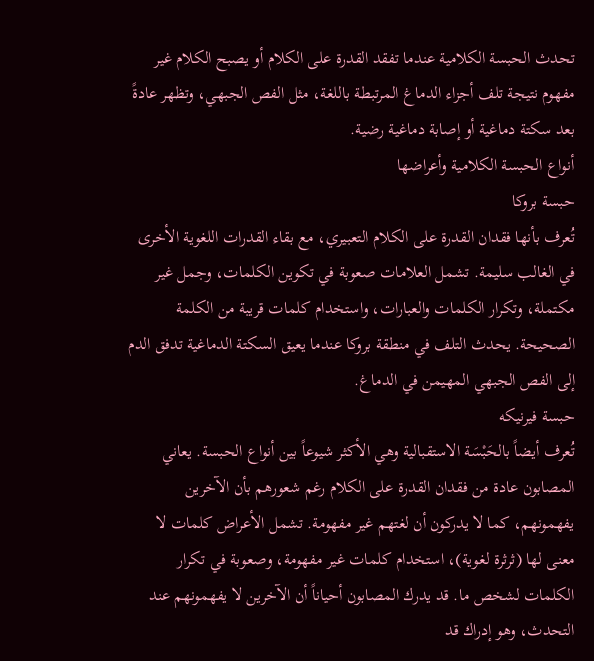تحدث الحبسة الكلامية عندما تفقد القدرة على الكلام أو يصبح الكلام غير مفهوم نتيجة تلف أجزاء الدماغ المرتبطة باللغة، مثل الفص الجبهي، وتظهر عادةً بعد سكتة دماغية أو إصابة دماغية رضية.
أنواع الحبسة الكلامية وأعراضها
حبسة بروكا
تُعرف بأنها فقدان القدرة على الكلام التعبيري، مع بقاء القدرات اللغوية الأخرى في الغالب سليمة. تشمل العلامات صعوبة في تكوين الكلمات، وجمل غير مكتملة، وتكرار الكلمات والعبارات، واستخدام كلمات قريبة من الكلمة الصحيحة. يحدث التلف في منطقة بروكا عندما يعيق السكتة الدماغية تدفق الدم إلى الفص الجبهي المهيمن في الدماغ.
حبسة فيرنيكه
تُعرف أيضاً بالحَبْسَة الاستقبالية وهي الأكثر شيوعاً بين أنواع الحبسة. يعاني المصابون عادة من فقدان القدرة على الكلام رغم شعورهم بأن الآخرين يفهمونهم، كما لا يدركون أن لغتهم غير مفهومة. تشمل الأعراض كلمات لا معنى لها (ثرثرة لغوية)، استخدام كلمات غير مفهومة، وصعوبة في تكرار الكلمات لشخص ما. قد يدرك المصابون أحياناً أن الآخرين لا يفهمونهم عند التحدث، وهو إدراك قد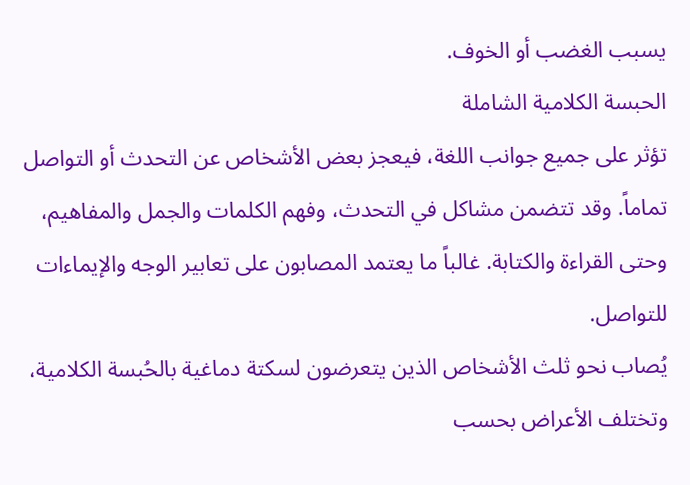يسبب الغضب أو الخوف.
الحبسة الكلامية الشاملة
تؤثر على جميع جوانب اللغة، فيعجز بعض الأشخاص عن التحدث أو التواصل تماماً. وقد تتضمن مشاكل في التحدث، وفهم الكلمات والجمل والمفاهيم، وحتى القراءة والكتابة. غالباً ما يعتمد المصابون على تعابير الوجه والإيماءات للتواصل.
يُصاب نحو ثلث الأشخاص الذين يتعرضون لسكتة دماغية بالحُبسة الكلامية، وتختلف الأعراض بحسب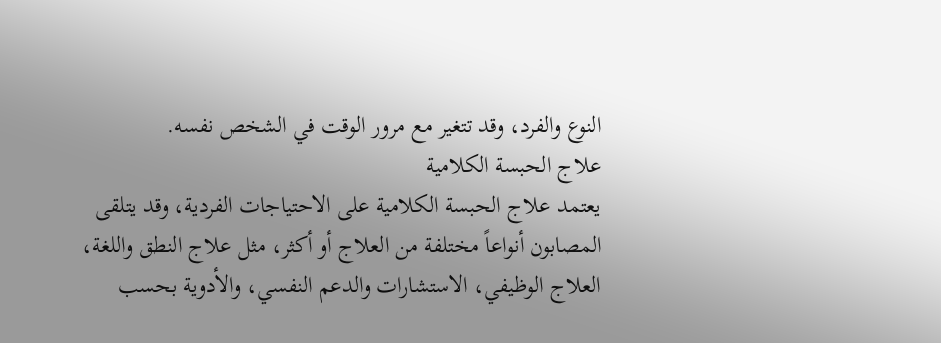النوع والفرد، وقد تتغير مع مرور الوقت في الشخص نفسه.
علاج الحبسة الكلامية
يعتمد علاج الحبسة الكلامية على الاحتياجات الفردية، وقد يتلقى المصابون أنواعاً مختلفة من العلاج أو أكثر، مثل علاج النطق واللغة، العلاج الوظيفي، الاستشارات والدعم النفسي، والأدوية بحسب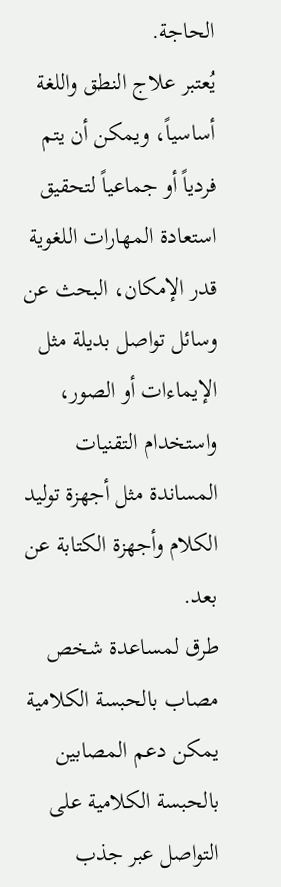الحاجة.
يُعتبر علاج النطق واللغة أساسياً، ويمكن أن يتم فردياً أو جماعياً لتحقيق استعادة المهارات اللغوية قدر الإمكان، البحث عن وسائل تواصل بديلة مثل الإيماءات أو الصور، واستخدام التقنيات المساندة مثل أجهزة توليد الكلام وأجهزة الكتابة عن بعد.
طرق لمساعدة شخص مصاب بالحبسة الكلامية
يمكن دعم المصابين بالحبسة الكلامية على التواصل عبر جذب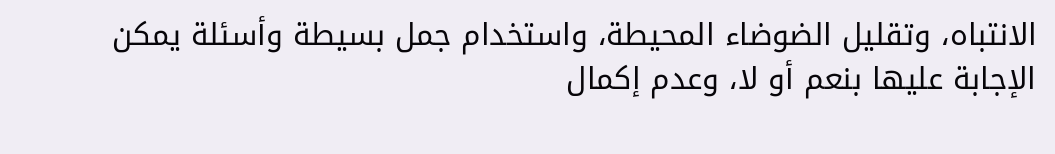الانتباه، وتقليل الضوضاء المحيطة، واستخدام جمل بسيطة وأسئلة يمكن الإجابة عليها بنعم أو لا، وعدم إكمال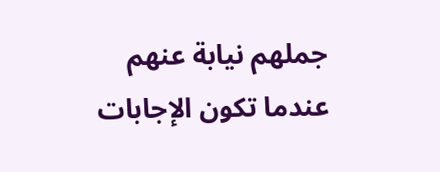جملهم نيابة عنهم عندما تكون الإجابات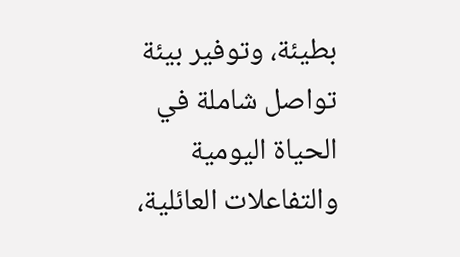بطيئة، وتوفير بيئة تواصل شاملة في الحياة اليومية والتفاعلات العائلية،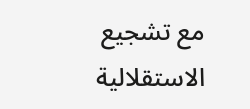مع تشجيع الاستقلالية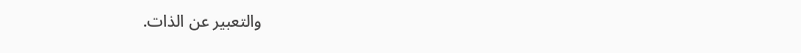والتعبير عن الذات.